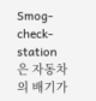Smog-check-station은 자동차의 배기가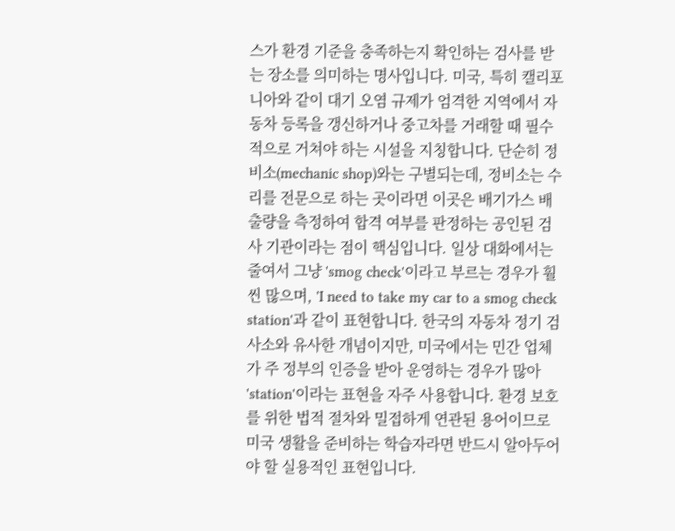스가 환경 기준을 충족하는지 확인하는 검사를 받는 장소를 의미하는 명사입니다. 미국, 특히 캘리포니아와 같이 대기 오염 규제가 엄격한 지역에서 자동차 등록을 갱신하거나 중고차를 거래할 때 필수적으로 거쳐야 하는 시설을 지칭합니다. 단순히 정비소(mechanic shop)와는 구별되는데, 정비소는 수리를 전문으로 하는 곳이라면 이곳은 배기가스 배출량을 측정하여 합격 여부를 판정하는 공인된 검사 기관이라는 점이 핵심입니다. 일상 대화에서는 줄여서 그냥 'smog check'이라고 부르는 경우가 훨씬 많으며, 'I need to take my car to a smog check station'과 같이 표현합니다. 한국의 자동차 정기 검사소와 유사한 개념이지만, 미국에서는 민간 업체가 주 정부의 인증을 받아 운영하는 경우가 많아 'station'이라는 표현을 자주 사용합니다. 환경 보호를 위한 법적 절차와 밀접하게 연관된 용어이므로 미국 생활을 준비하는 학습자라면 반드시 알아두어야 할 실용적인 표현입니다.